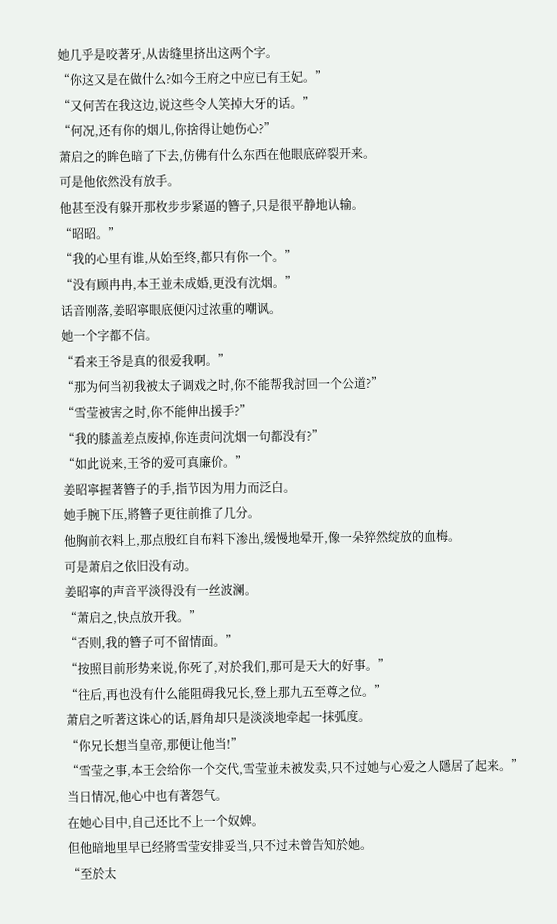她几乎是咬著牙,从齿缝里挤出这两个字。
“你这又是在做什么?如今王府之中应已有王妃。”
“又何苦在我这边,说这些令人笑掉大牙的话。”
“何况,还有你的烟儿,你捨得让她伤心?”
萧启之的眸色暗了下去,仿佛有什么东西在他眼底碎裂开来。
可是他依然没有放手。
他甚至没有躲开那枚步步紧逼的簪子,只是很平静地认输。
“昭昭。”
“我的心里有谁,从始至终,都只有你一个。”
“没有顾冉冉,本王並未成婚,更没有沈烟。”
话音刚落,姜昭寧眼底便闪过浓重的嘲讽。
她一个字都不信。
“看来王爷是真的很爱我啊。”
“那为何当初我被太子调戏之时,你不能帮我討回一个公道?”
“雪莹被害之时,你不能伸出援手?”
“我的膝盖差点废掉,你连责问沈烟一句都没有?”
“如此说来,王爷的爱可真廉价。”
姜昭寧握著簪子的手,指节因为用力而泛白。
她手腕下压,將簪子更往前推了几分。
他胸前衣料上,那点殷红自布料下渗出,缓慢地晕开,像一朵猝然绽放的血梅。
可是萧启之依旧没有动。
姜昭寧的声音平淡得没有一丝波澜。
“萧启之,快点放开我。”
“否则,我的簪子可不留情面。”
“按照目前形势来说,你死了,对於我们,那可是天大的好事。”
“往后,再也没有什么能阻碍我兄长,登上那九五至尊之位。”
萧启之听著这诛心的话,唇角却只是淡淡地牵起一抹弧度。
“你兄长想当皇帝,那便让他当!”
“雪莹之事,本王会给你一个交代,雪莹並未被发卖,只不过她与心爱之人隱居了起来。”
当日情况,他心中也有著怨气。
在她心目中,自己还比不上一个奴婢。
但他暗地里早已经將雪莹安排妥当,只不过未曾告知於她。
“至於太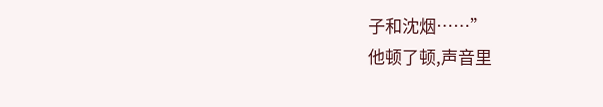子和沈烟……”
他顿了顿,声音里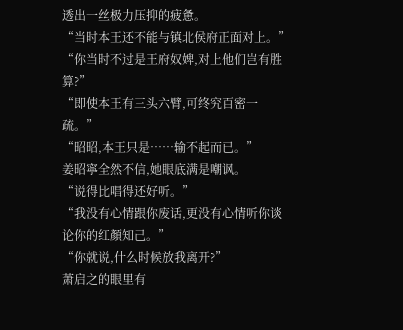透出一丝极力压抑的疲惫。
“当时本王还不能与镇北侯府正面对上。”
“你当时不过是王府奴婢,对上他们岂有胜算?”
“即使本王有三头六臂,可终究百密一疏。”
“昭昭,本王只是……输不起而已。”
姜昭寧全然不信,她眼底满是嘲讽。
“说得比唱得还好听。”
“我没有心情跟你废话,更没有心情听你谈论你的红顏知己。”
“你就说,什么时候放我离开?”
萧启之的眼里有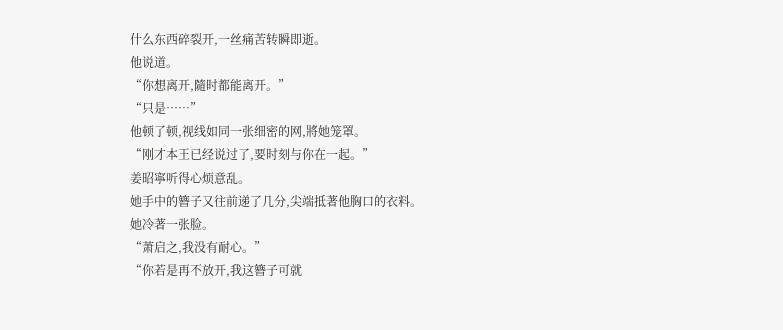什么东西碎裂开,一丝痛苦转瞬即逝。
他说道。
“你想离开,隨时都能离开。”
“只是……”
他顿了顿,视线如同一张细密的网,將她笼罩。
“刚才本王已经说过了,要时刻与你在一起。”
姜昭寧听得心烦意乱。
她手中的簪子又往前递了几分,尖端抵著他胸口的衣料。
她冷著一张脸。
“萧启之,我没有耐心。”
“你若是再不放开,我这簪子可就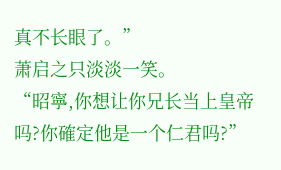真不长眼了。”
萧启之只淡淡一笑。
“昭寧,你想让你兄长当上皇帝吗?你確定他是一个仁君吗?”